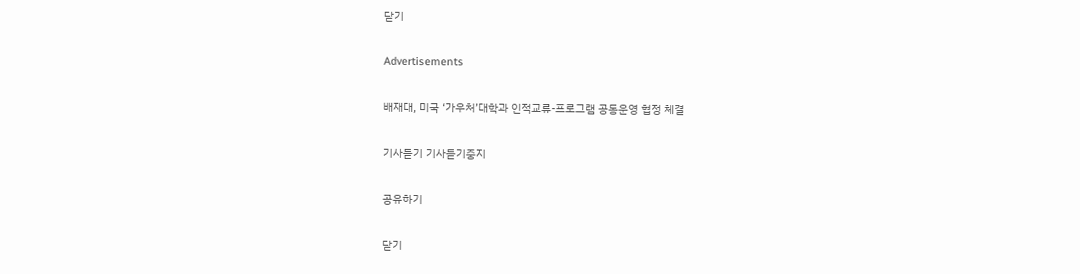닫기

Advertisements

배재대, 미국 ‘가우처’대학과 인적교류-프로그램 공동운영 협정 체결

기사듣기 기사듣기중지

공유하기

닫기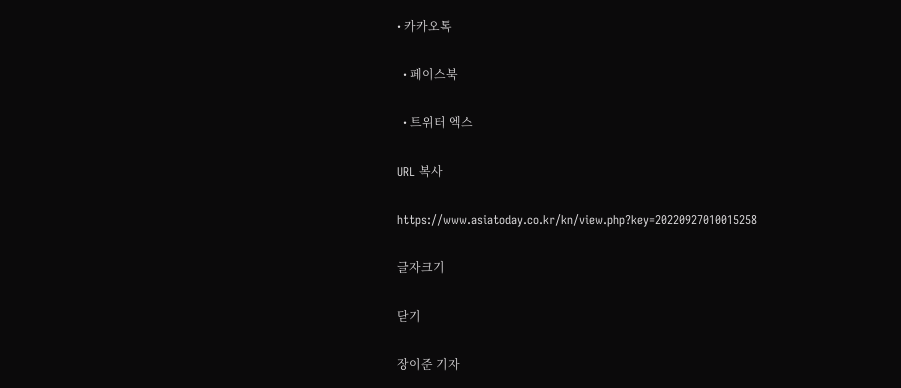• 카카오톡

  • 페이스북

  • 트위터 엑스

URL 복사

https://www.asiatoday.co.kr/kn/view.php?key=20220927010015258

글자크기

닫기

장이준 기자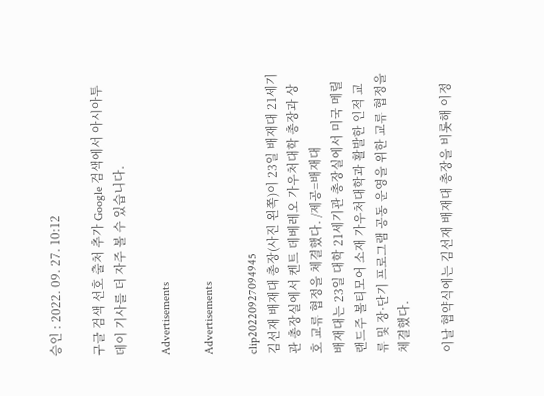승인 : 2022. 09. 27. 10:12

구글 검색 선호 출처 추가 Google 검색에서 아시아투데이 기사를 더 자주 볼 수 있습니다.

Advertisements

Advertisements

clip20220927094945
김선재 배재대 총장(사진 왼쪽)이 23일 배재대 21세기관 총장실에서 켄트 데베레오 가우처대학 총장과 상호 교류 협정을 체결했다. /제공=배재대
배재대는 23일 대학 21세기관 총장실에서 미국 메릴랜드주 볼티모어 소재 가우처대학과 활발한 인적 교류 및 장·단기 프로그램 공동 운영을 위한 교류 협정을 체결했다.

이날 협약식에는 김선재 배재대 총장을 비롯해 이정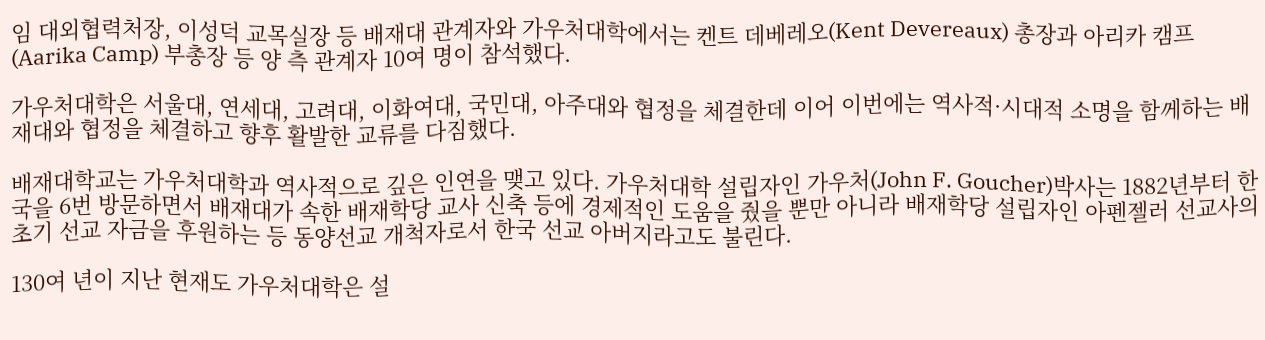임 대외협력처장, 이성덕 교목실장 등 배재대 관계자와 가우처대학에서는 켄트 데베레오(Kent Devereaux) 총장과 아리카 캠프(Aarika Camp) 부총장 등 양 측 관계자 10여 명이 참석했다.

가우처대학은 서울대, 연세대, 고려대, 이화여대, 국민대, 아주대와 협정을 체결한데 이어 이번에는 역사적·시대적 소명을 함께하는 배재대와 협정을 체결하고 향후 활발한 교류를 다짐했다.

배재대학교는 가우처대학과 역사적으로 깊은 인연을 맺고 있다. 가우처대학 설립자인 가우처(John F. Goucher)박사는 1882년부터 한국을 6번 방문하면서 배재대가 속한 배재학당 교사 신축 등에 경제적인 도움을 줬을 뿐만 아니라 배재학당 설립자인 아펜젤러 선교사의 초기 선교 자금을 후원하는 등 동양선교 개척자로서 한국 선교 아버지라고도 불린다.

130여 년이 지난 현재도 가우처대학은 설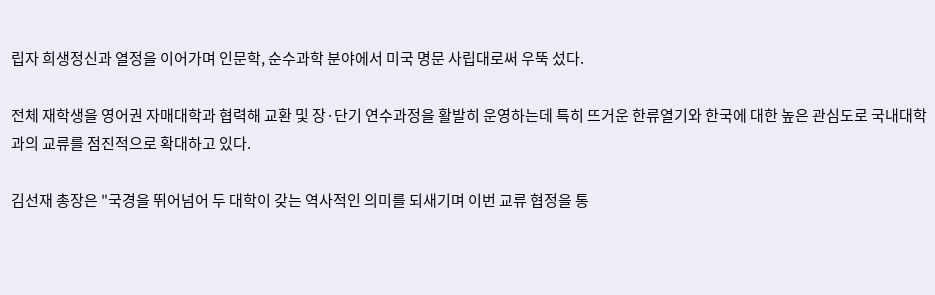립자 희생정신과 열정을 이어가며 인문학, 순수과학 분야에서 미국 명문 사립대로써 우뚝 섰다.

전체 재학생을 영어권 자매대학과 협력해 교환 및 장·단기 연수과정을 활발히 운영하는데 특히 뜨거운 한류열기와 한국에 대한 높은 관심도로 국내대학과의 교류를 점진적으로 확대하고 있다.

김선재 총장은 "국경을 뛰어넘어 두 대학이 갖는 역사적인 의미를 되새기며 이번 교류 협정을 통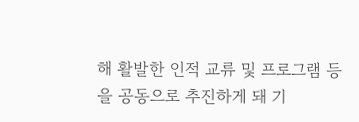해 활발한 인적 교류 및 프로그램 등을 공동으로 추진하게 돼 기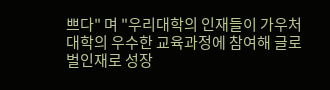쁘다" 며 "우리대학의 인재들이 가우처대학의 우수한 교육과정에 참여해 글로벌인재로 성장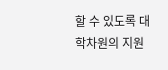할 수 있도록 대학차원의 지원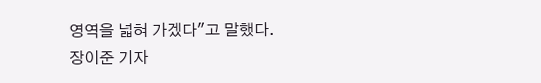영역을 넓혀 가겠다"고 말했다.
장이준 기자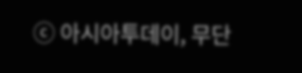ⓒ 아시아투데이, 무단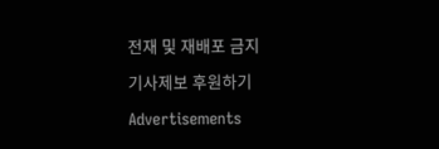전재 및 재배포 금지

기사제보 후원하기

Advertisements